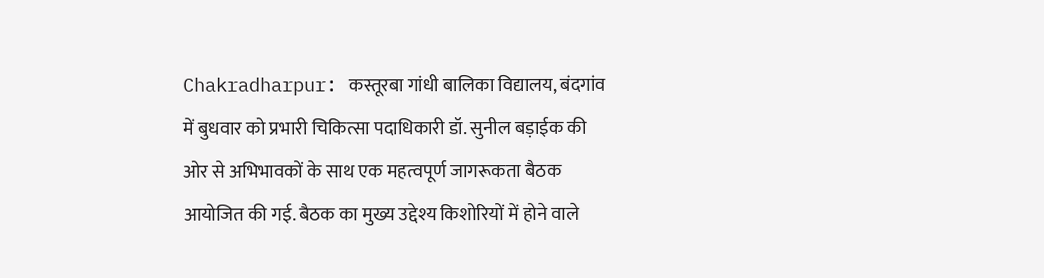Chakradharpur: कस्तूरबा गांधी बालिका विद्यालय, बंदगांव में बुधवार को प्रभारी चिकित्सा पदाधिकारी डॉ. सुनील बड़ाईक की ओर से अभिभावकों के साथ एक महत्वपूर्ण जागरूकता बैठक आयोजित की गई. बैठक का मुख्य उद्देश्य किशोरियों में होने वाले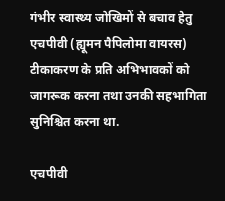गंभीर स्वास्थ्य जोखिमों से बचाव हेतु एचपीवी (ह्यूमन पैपिलोमा वायरस) टीकाकरण के प्रति अभिभावकों को जागरूक करना तथा उनकी सहभागिता सुनिश्चित करना था.

एचपीवी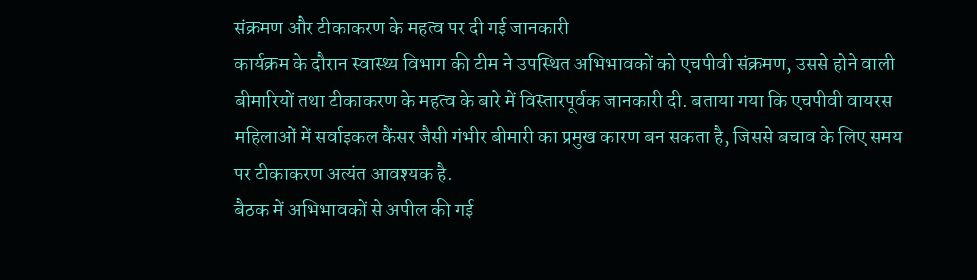संक्रमण और टीकाकरण के महत्व पर दी गई जानकारी
कार्यक्रम के दौरान स्वास्थ्य विभाग की टीम ने उपस्थित अभिभावकों को एचपीवी संक्रमण, उससे होने वाली बीमारियों तथा टीकाकरण के महत्व के बारे में विस्तारपूर्वक जानकारी दी. बताया गया कि एचपीवी वायरस महिलाओं में सर्वाइकल कैंसर जैसी गंभीर बीमारी का प्रमुख कारण बन सकता है, जिससे बचाव के लिए समय पर टीकाकरण अत्यंत आवश्यक है.
बैठक में अभिभावकों से अपील की गई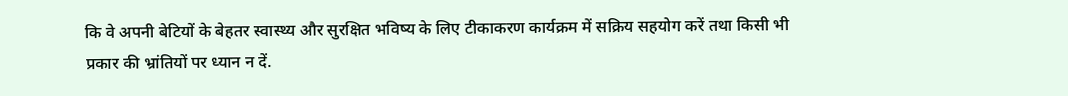कि वे अपनी बेटियों के बेहतर स्वास्थ्य और सुरक्षित भविष्य के लिए टीकाकरण कार्यक्रम में सक्रिय सहयोग करें तथा किसी भी प्रकार की भ्रांतियों पर ध्यान न दें.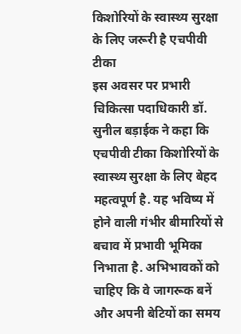किशोरियों के स्वास्थ्य सुरक्षा के लिए जरूरी है एचपीवी टीका
इस अवसर पर प्रभारी चिकित्सा पदाधिकारी डॉ. सुनील बड़ाईक ने कहा कि एचपीवी टीका किशोरियों के स्वास्थ्य सुरक्षा के लिए बेहद महत्वपूर्ण है. यह भविष्य में होने वाली गंभीर बीमारियों से बचाव में प्रभावी भूमिका निभाता है. अभिभावकों को चाहिए कि वे जागरूक बनें और अपनी बेटियों का समय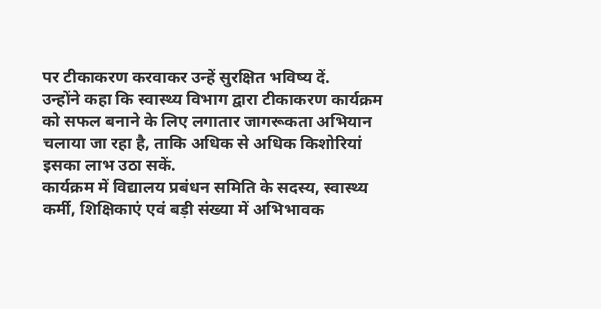पर टीकाकरण करवाकर उन्हें सुरक्षित भविष्य दें.
उन्होंने कहा कि स्वास्थ्य विभाग द्वारा टीकाकरण कार्यक्रम को सफल बनाने के लिए लगातार जागरूकता अभियान चलाया जा रहा है, ताकि अधिक से अधिक किशोरियां इसका लाभ उठा सकें.
कार्यक्रम में विद्यालय प्रबंधन समिति के सदस्य, स्वास्थ्य कर्मी, शिक्षिकाएं एवं बड़ी संख्या में अभिभावक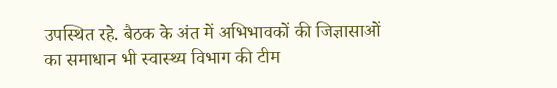उपस्थित रहे. बैठक के अंत में अभिभावकों की जिज्ञासाओं का समाधान भी स्वास्थ्य विभाग की टीम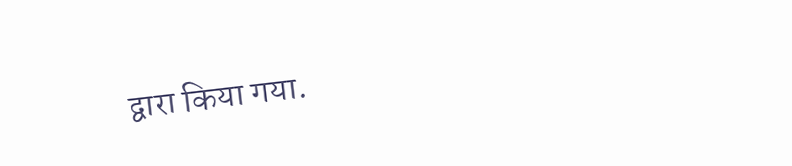द्वारा किया गया.